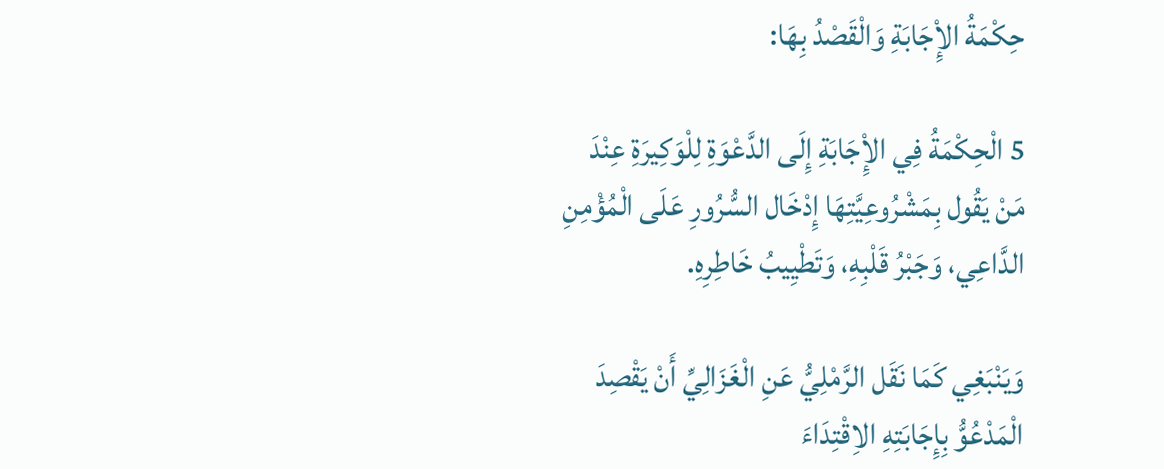حِكْمَةُ الإِْجَابَةِ وَالْقَصْدُ بِهَا:

5 الْحِكْمَةُ فِي الإِْجَابَةِ إِلَى الدَّعْوَةِ لِلْوَكِيرَةِ عِنْدَ مَنْ يَقُول بِمَشْرُوعِيَّتِهَا إِدْخَال السُّرُورِ عَلَى الْمُؤْمِنِ الدَّاعِي، وَجَبْرُ قَلْبِهِ، وَتَطْيِيبُ خَاطِرِهِ.

وَيَنْبَغِي كَمَا نَقَل الرَّمْلِيُّ عَنِ الْغَزَالِيِّ أَنْ يَقْصِدَ الْمَدْعُوُّ بِإِجَابَتِهِ الاِقْتِدَاءَ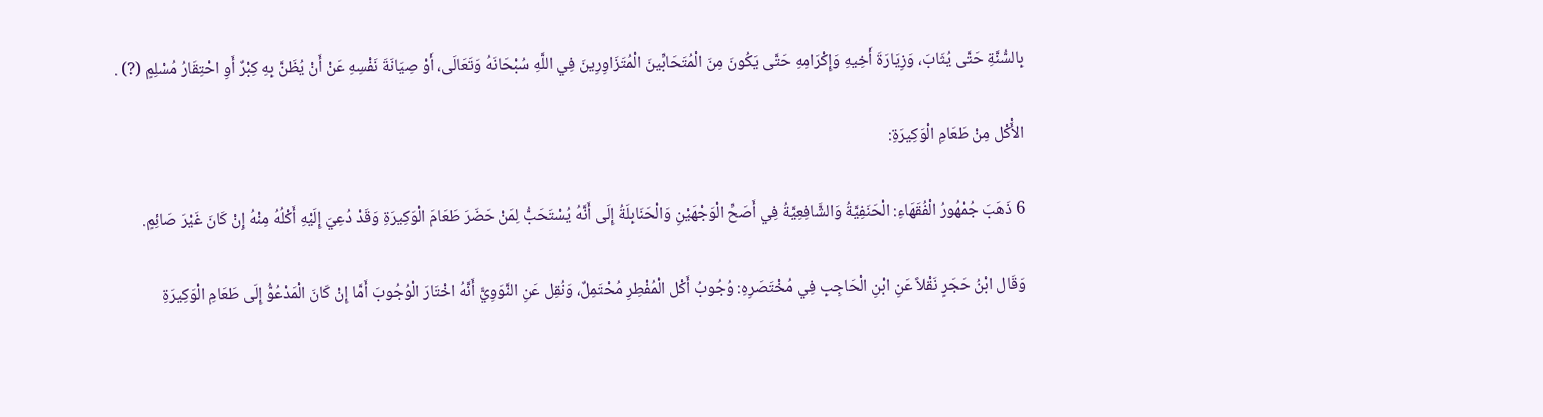بِالسُّنَّةِ حَتَّى يُثَابَ، وَزِيَارَةَ أَخِيهِ وَإِكْرَامِهِ حَتَّى يَكُونَ مِنَ الْمُتَحَابِّينَ الْمُتَزَاوِرِينَ فِي اللَّهِ سُبْحَانَهُ وَتَعَالَى، أَوْ صِيَانَةَ نَفْسِهِ عَنْ أَنْ يُظَنَّ بِهِ كِبْرٌ أَوِ احْتِقَارُ مُسْلِمٍ (?) .

الأَْكْل مِنْ طَعَامِ الْوَكِيرَةِ:

6 ذَهَبَ جُمْهُورُ الْفُقَهَاءِ: الْحَنَفِيَّةُ وَالشَّافِعِيَّةُ فِي أَصَحِّ الْوَجْهَيْنِ وَالْحَنَابِلَةُ إِلَى أَنَّهُ يُسْتَحَبُّ لِمَنْ حَضَرَ طَعَامَ الْوَكِيرَةِ وَقَدْ دُعِيَ إِلَيْهِ أَكْلُهُ مِنْهُ إِنْ كَانَ غَيْرَ صَائِمٍ.

وَقَال ابْنُ حَجَرٍ نَقْلاً عَنِ ابْنِ الْحَاجِبِ فِي مُخْتَصَرِهِ: وُجُوبُ أَكْل الْمُفْطِرِ مُحْتَمِلٌ، وَنُقِل عَنِ النَّوَوِيًّ أَنَّهُ اخْتَارَ الْوُجُوبَ أَمَّا إِنْ كَانَ الْمَدْعُوُّ إِلَى طَعَامِ الْوَكِيرَةِ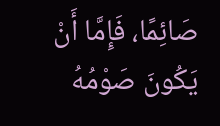صَائِمًا، فَإِمَّا أَنْ يَكُونَ صَوْمُهُ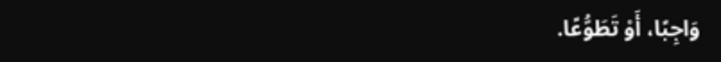وَاجِبًا، أَوْ تَطَوُّعًا.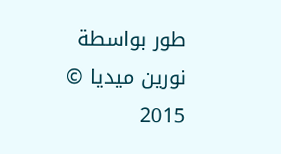طور بواسطة نورين ميديا © 2015